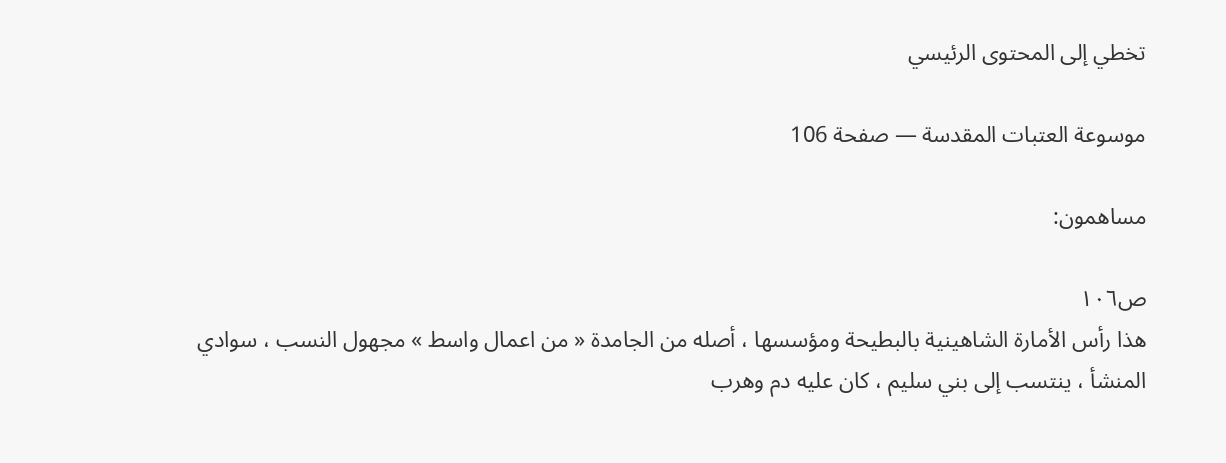تخطي إلى المحتوى الرئيسي

موسوعة العتبات المقدسة — صفحة 106

مساهمون:

ص١٠٦
هذا رأس الأمارة الشاهينية بالبطيحة ومؤسسها ، أصله من الجامدة « من اعمال واسط » مجهول النسب ، سوادي المنشأ ، ينتسب إلى بني سليم ، كان عليه دم وهرب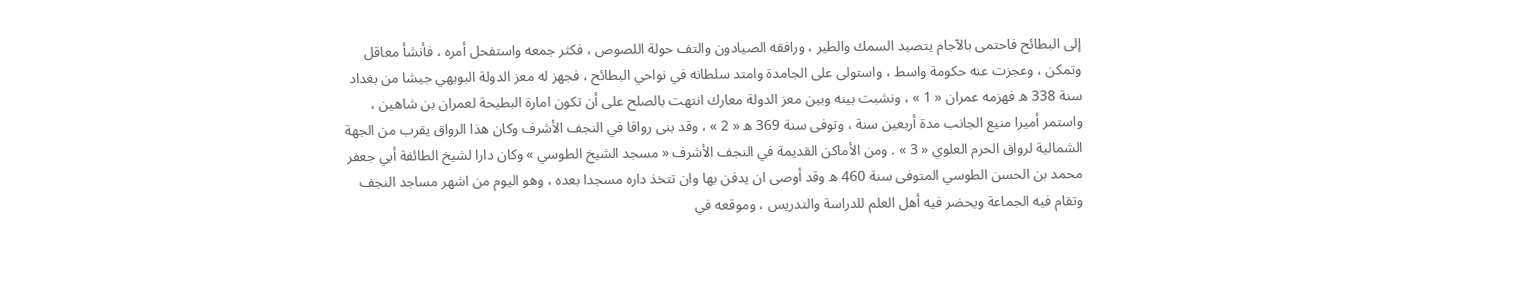إلى البطائح فاحتمى بالآجام يتصيد السمك والطير ، ورافقه الصيادون والتف حولة اللصوص ، فكثر جمعه واستفحل أمره ، فأنشأ معاقل وتمكن ، وعجزت عنه حكومة واسط ، واستولى على الجامدة وامتد سلطانه في نواحي البطائح ، فجهز له معز الدولة البويهي جيشا من بغداد سنة 338 ه فهزمه عمران « 1 » ، ونشبت بينه وبين معز الدولة معارك انتهت بالصلح على أن تكون امارة البطيحة لعمران بن شاهين ، واستمر أميرا منيع الجانب مدة أربعين سنة ، وتوفى سنة 369 ه « 2 » ، وقد بنى رواقا في النجف الأشرف وكان هذا الرواق يقرب من الجهة الشمالية لرواق الحرم العلوي « 3 » . ومن الأماكن القديمة في النجف الأشرف « مسجد الشيخ الطوسي » وكان دارا لشيخ الطائفة أبي جعفر محمد بن الحسن الطوسي المتوفى سنة 460 ه وقد أوصى ان يدفن بها وان تتخذ داره مسجدا بعده ، وهو اليوم من اشهر مساجد النجف وتقام فيه الجماعة ويحضر فيه أهل العلم للدراسة والتدريس ، وموقعه في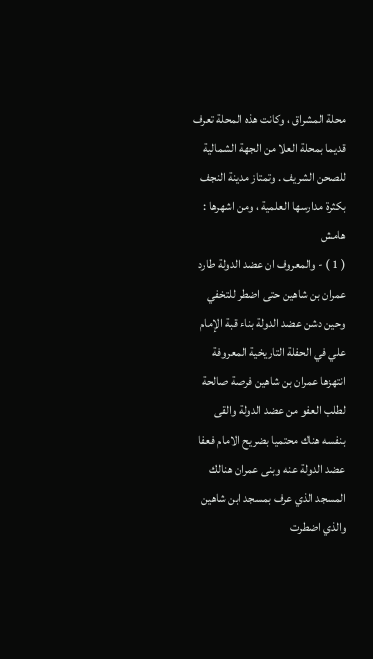محلة المشراق ، وكانت هذه المحلة تعرف قديما بمحلة العلا من الجهة الشمالية للصحن الشريف . وتمتاز مدينة النجف بكثرة مدارسها العلمية ، ومن اشهرها :
هامش
( 1 ) - والمعروف ان عضد الدولة طارد عمران بن شاهين حتى اضطر للتخفي وحين دشن عضد الدولة بناء قبة الإمام علي في الحفلة التاريخية المعروفة انتهزها عمران بن شاهين فرصة صالحة لطلب العفو من عضد الدولة والقى بنفسه هناك محتميا بضريح الامام فعفا عضد الدولة عنه وبنى عمران هنالك المسجد الذي عرف بمسجد ابن شاهين والذي اضطرت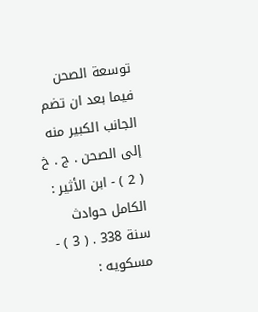توسعة الصحن فيما بعد ان تضم الجانب الكبير منه إلى الصحن . ج . خ ( 2 ) - ابن الأثير : الكامل حوادث سنة 338 . ( 3 ) - مسكويه :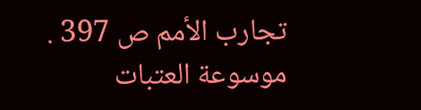تجارب الأمم ص 397 .
موسوعة العتبات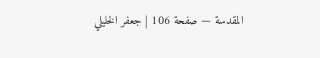المقدسة — صفحة 106 | جعفر الخليلي